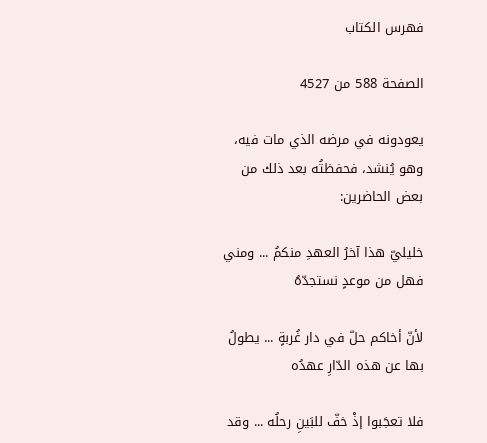فهرس الكتاب

الصفحة 588 من 4527

يعودونه في مرضه الذي مات فيه، وهو يُنشد، فحفظتُه بعد ذلك من بعض الحاضرين:

خليليّ هذا آخرُ العهدِ منكمُ ... ومني فهل من موعدٍ نستجدّهُ

لأنّ أخاكم حلّ في دار غُربةٍ ... يطولُ بها عن هذه الدّارِ عهدُه

فلا تعجَبوا إذْ خفّ للبَينِ رحلُه ... وقد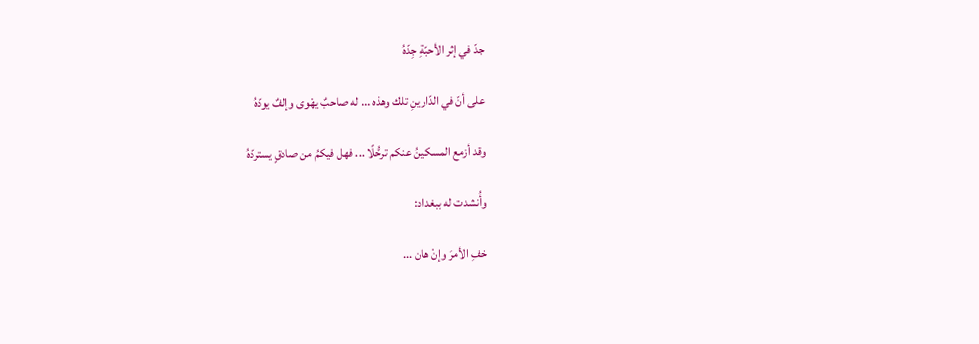جدّ في إثر الأحبّةِ جِدّهُ

على أنّ في الدّارينِ تلك وهذه ... له صاحبٌ يهْوى وإلفٌ يودّهُ

وقد أزمع المسكينُ عنكم ترحُّلًا ... فهل فيكمُ من صادقٍ يستردّهُ

وأُنشدت له ببغداد:

خفِ الأمرَ وإنْ هان ...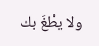ولا يطْغَ بك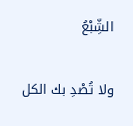الشِّبْعُ

ولا تُصْدِ بك الكل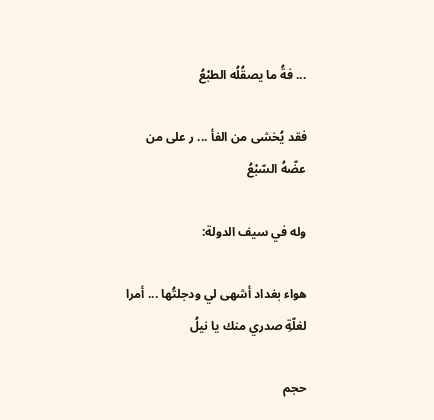... فةُ ما يصقُلُه الطبْعُ

فقد يُخشى من الفأ ... ر على من عضّهُ السّبْعُ

وله في سيف الدولة:

هواء بغداد أشهى لي ودجلتُها ... أمرا لغلّةِ صدري منك يا نيلُ

حجم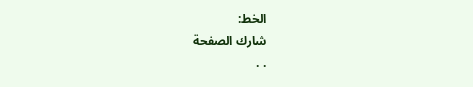الخط:
شارك الصفحة
. .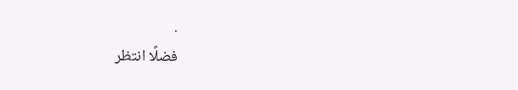.
فضلًا انتظر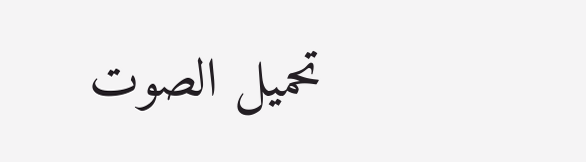تحميل الصوت